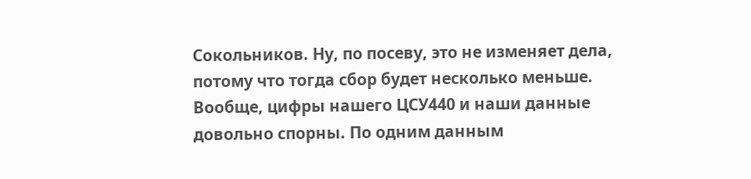Сокольников. Ну, по посеву, это не изменяет дела, потому что тогда сбор будет несколько меньше. Вообще, цифры нашего ЦСУ440 и наши данные довольно спорны. По одним данным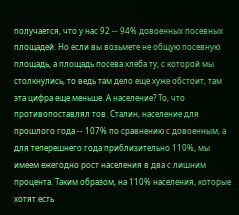получается, что у нас 92 -- 94% довоенных посевных площадей. Но если вы возьмете не общую посевную площадь, а площадь посева хлеба ту, с которой мы столкнулись, то ведь там дело еще хуже обстоит, там эта цифра еще меньше. А население? То, что противопоставлял тов. Сталин, население для прошлого года -- 107% по сравнению с довоенным, а для теперешнего года приблизительно 110%, мы имеем ежегодно рост населения в два с лишним процента. Таким образом, на 110% населения, которые хотят есть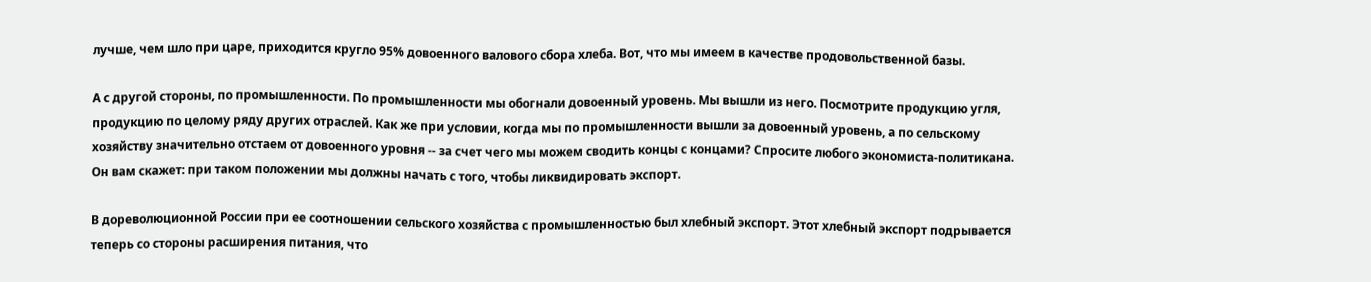лучше, чем шло при царе, приходится кругло 95% довоенного валового сбора хлеба. Вот, что мы имеем в качестве продовольственной базы.

А с другой стороны, по промышленности. По промышленности мы обогнали довоенный уровень. Мы вышли из него. Посмотрите продукцию угля, продукцию по целому ряду других отраслей. Как же при условии, когда мы по промышленности вышли за довоенный уровень, а по сельскому хозяйству значительно отстаем от довоенного уровня -- за счет чего мы можем сводить концы с концами? Спросите любого экономиста-политикана. Он вам скажет: при таком положении мы должны начать с того, чтобы ликвидировать экспорт.

В дореволюционной России при ее соотношении сельского хозяйства с промышленностью был хлебный экспорт. Этот хлебный экспорт подрывается теперь со стороны расширения питания, что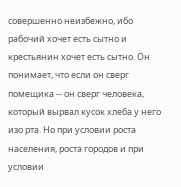совершенно неизбежно, ибо рабочий хочет есть сытно и крестьянин хочет есть сытно. Он понимает, что если он сверг помещика -- он сверг человека, который вырвал кусок хлеба у него изо рта. Но при условии роста населения, роста городов и при условии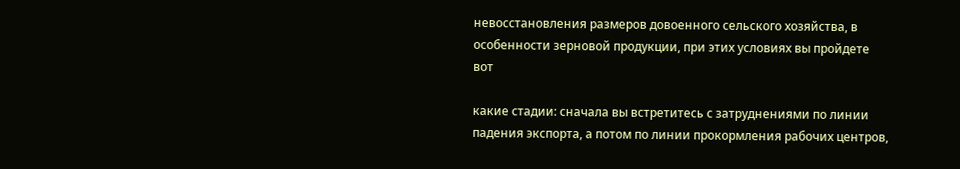невосстановления размеров довоенного сельского хозяйства, в особенности зерновой продукции, при этих условиях вы пройдете вот

какие стадии: сначала вы встретитесь с затруднениями по линии падения экспорта, а потом по линии прокормления рабочих центров,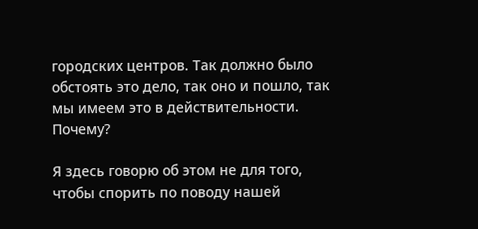городских центров. Так должно было обстоять это дело, так оно и пошло, так мы имеем это в действительности. Почему?

Я здесь говорю об этом не для того, чтобы спорить по поводу нашей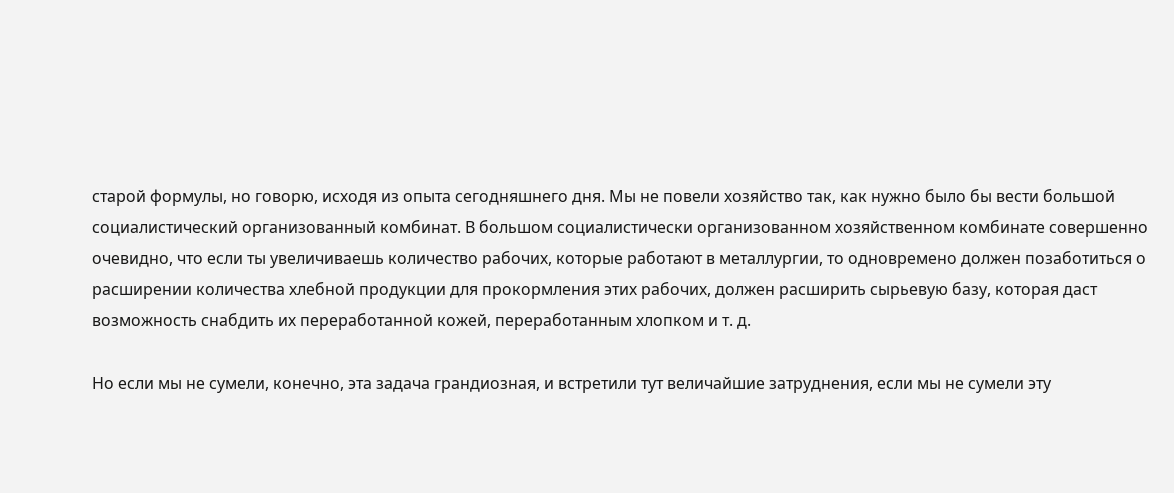старой формулы, но говорю, исходя из опыта сегодняшнего дня. Мы не повели хозяйство так, как нужно было бы вести большой социалистический организованный комбинат. В большом социалистически организованном хозяйственном комбинате совершенно очевидно, что если ты увеличиваешь количество рабочих, которые работают в металлургии, то одновремено должен позаботиться о расширении количества хлебной продукции для прокормления этих рабочих, должен расширить сырьевую базу, которая даст возможность снабдить их переработанной кожей, переработанным хлопком и т. д.

Но если мы не сумели, конечно, эта задача грандиозная, и встретили тут величайшие затруднения, если мы не сумели эту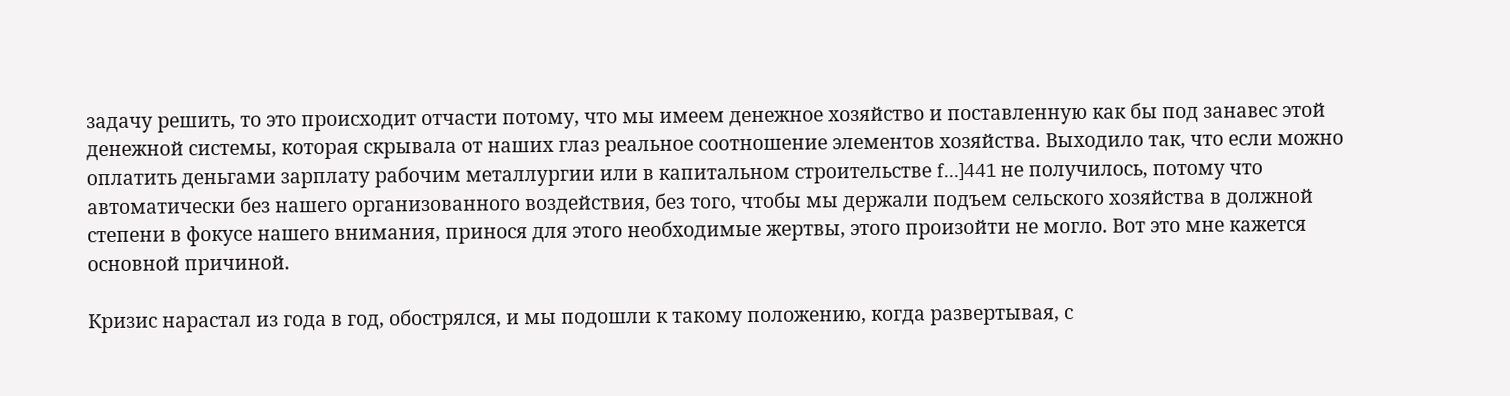задачу решить, то это происходит отчасти потому, что мы имеем денежное хозяйство и поставленную как бы под занавес этой денежной системы, которая скрывала от наших глаз реальное соотношение элементов хозяйства. Выходило так, что если можно оплатить деньгами зарплату рабочим металлургии или в капитальном строительстве f...]441 не получилось, потому что автоматически без нашего организованного воздействия, без того, чтобы мы держали подъем сельского хозяйства в должной степени в фокусе нашего внимания, принося для этого необходимые жертвы, этого произойти не могло. Вот это мне кажется основной причиной.

Кризис нарастал из года в год, обострялся, и мы подошли к такому положению, когда развертывая, с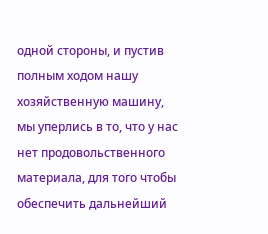одной стороны, и пустив полным ходом нашу хозяйственную машину, мы уперлись в то, что у нас нет продовольственного материала, для того чтобы обеспечить дальнейший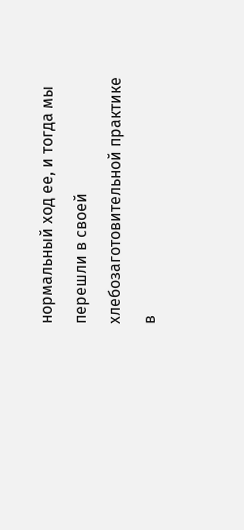нормальный ход ее, и тогда мы перешли в своей хлебозаготовительной практике в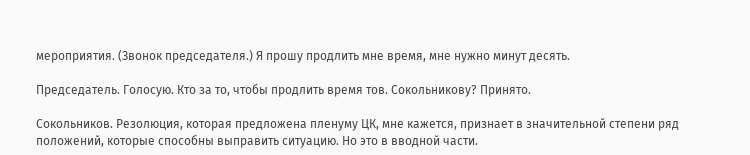мероприятия. (Звонок председателя.) Я прошу продлить мне время, мне нужно минут десять.

Председатель. Голосую. Кто за то, чтобы продлить время тов. Сокольникову? Принято.

Сокольников. Резолюция, которая предложена пленуму ЦК, мне кажется, признает в значительной степени ряд положений, которые способны выправить ситуацию. Но это в вводной части.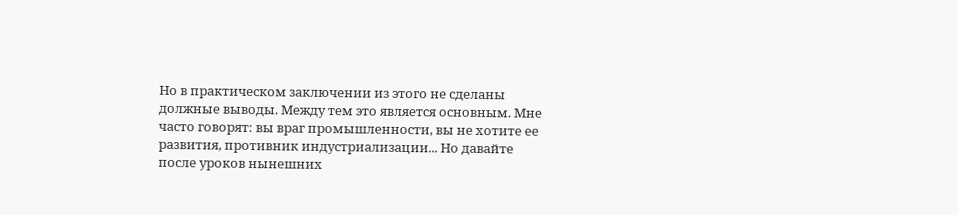Но в практическом заключении из этого не сделаны должные выводы. Между тем это является основным. Мне часто говорят: вы враг промышленности, вы не хотите ее развития, противник индустриализации... Но давайте после уроков нынешних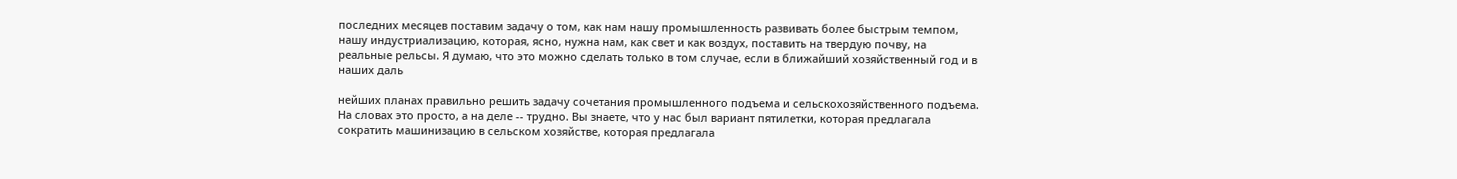последних месяцев поставим задачу о том, как нам нашу промышленность развивать более быстрым темпом, нашу индустриализацию, которая, ясно, нужна нам, как свет и как воздух, поставить на твердую почву, на реальные рельсы. Я думаю, что это можно сделать только в том случае, если в ближайший хозяйственный год и в наших даль

нейших планах правильно решить задачу сочетания промышленного подъема и сельскохозяйственного подъема. На словах это просто, а на деле -- трудно. Вы знаете, что у нас был вариант пятилетки, которая предлагала сократить машинизацию в сельском хозяйстве, которая предлагала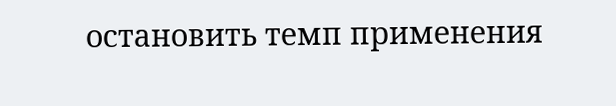остановить темп применения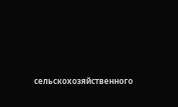сельскохозяйственного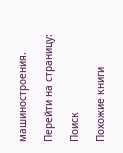машиностроения.

Перейти на страницу:

Поиск

Похожие книги